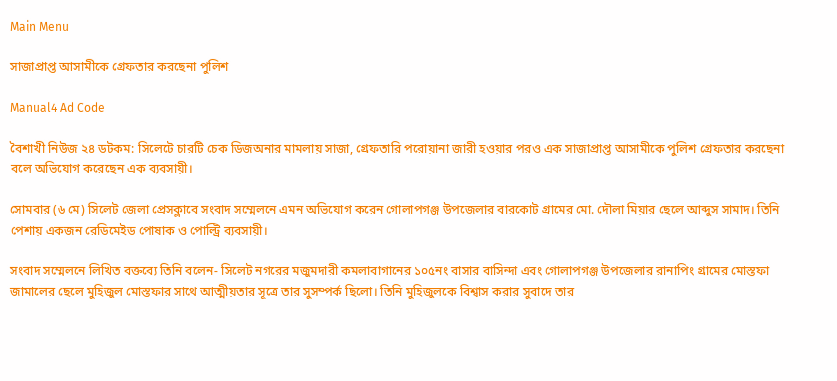Main Menu

সাজাপ্রাপ্ত আসামীকে গ্রেফতার করছেনা পুলিশ

Manual4 Ad Code

বৈশাখী নিউজ ২৪ ডটকম: সিলেটে চারটি চেক ডিজঅনার মামলায় সাজা, গ্রেফতারি পরোয়ানা জারী হওয়ার পরও এক সাজাপ্রাপ্ত আসামীকে পুলিশ গ্রেফতার করছেনা বলে অভিযোগ করেছেন এক ব্যবসায়ী।

সোমবার (৬ মে) সিলেট জেলা প্রেসক্লাবে সংবাদ সম্মেলনে এমন অভিযোগ করেন গোলাপগঞ্জ উপজেলার বারকোট গ্রামের মো. দৌলা মিয়ার ছেলে আব্দুস সামাদ। তিনি পেশায় একজন রেডিমেইড পোষাক ও পোল্ট্রি ব্যবসায়ী।

সংবাদ সম্মেলনে লিখিত বক্তব্যে তিনি বলেন- সিলেট নগরের মজুমদারী কমলাবাগানের ১০৫নং বাসার বাসিন্দা এবং গোলাপগঞ্জ উপজেলার রানাপিং গ্রামের মোস্তফা জামালের ছেলে মুহিজুল মোস্তফার সাথে আত্মীয়তার সূত্রে তার সুসম্পর্ক ছিলো। তিনি মুহিজুলকে বিশ্বাস করার সুবাদে তার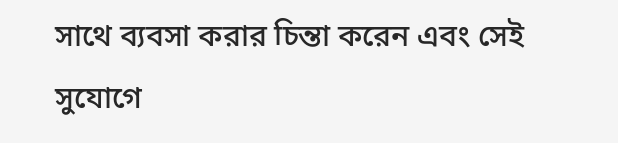সাথে ব্যবসা করার চিন্তা করেন এবং সেই সুযোগে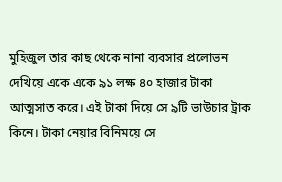মুহিজুল তার কাছ থেকে নানা ব্যবসার প্রলোভন দেখিয়ে একে একে ৯১ লক্ষ ৪০ হাজার টাকা আত্মসাত করে। এই টাকা দিয়ে সে ৯টি ভাউচার ট্রাক কিনে। টাকা নেয়ার বিনিময়ে সে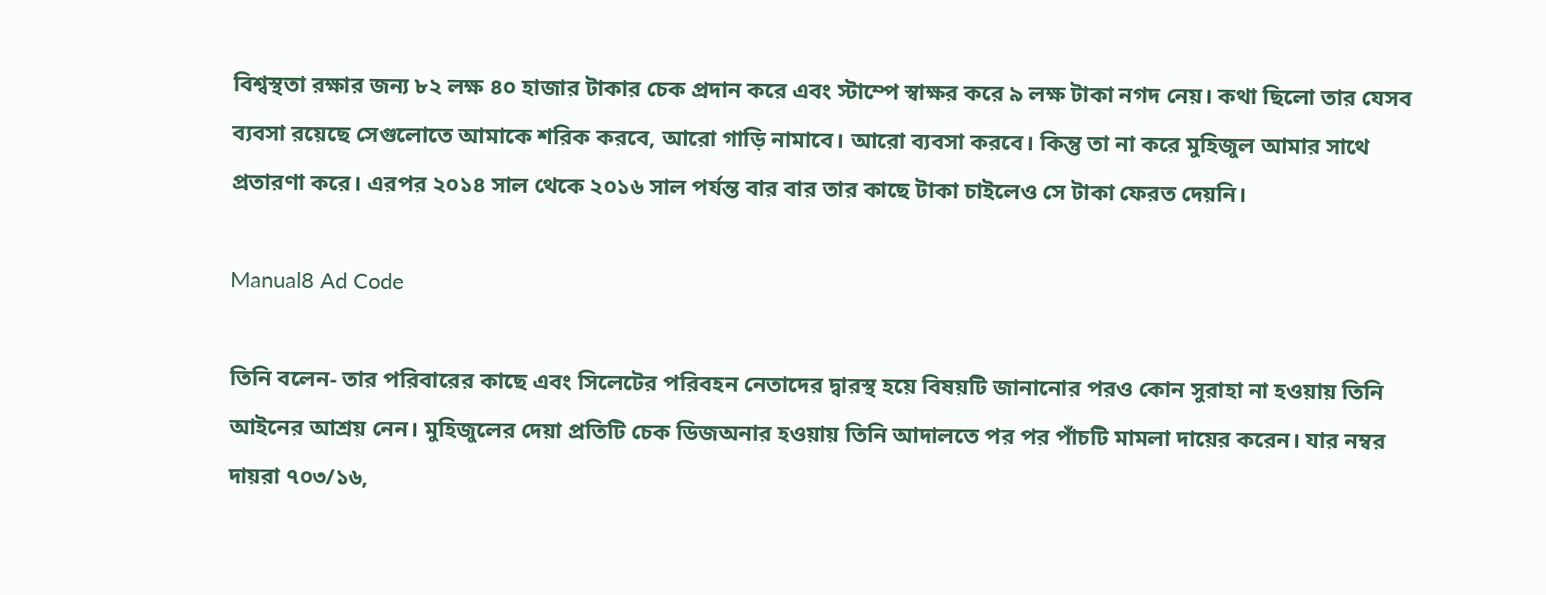বিশ্বস্থতা রক্ষার জন্য ৮২ লক্ষ ৪০ হাজার টাকার চেক প্রদান করে এবং স্টাম্পে স্বাক্ষর করে ৯ লক্ষ টাকা নগদ নেয়। কথা ছিলো তার যেসব ব্যবসা রয়েছে সেগুলোতে আমাকে শরিক করবে, আরো গাড়ি নামাবে। আরো ব্যবসা করবে। কিন্তু তা না করে মুহিজুল আমার সাথে প্রতারণা করে। এরপর ২০১৪ সাল থেকে ২০১৬ সাল পর্যন্ত বার বার তার কাছে টাকা চাইলেও সে টাকা ফেরত দেয়নি।

Manual8 Ad Code

তিনি বলেন- তার পরিবারের কাছে এবং সিলেটের পরিবহন নেতাদের দ্বারস্থ হয়ে বিষয়টি জানানোর পরও কোন সুরাহা না হওয়ায় তিনি আইনের আশ্রয় নেন। মুহিজুলের দেয়া প্রতিটি চেক ডিজঅনার হওয়ায় তিনি আদালতে পর পর পাঁচটি মামলা দায়ের করেন। যার নম্বর দায়রা ৭০৩/১৬,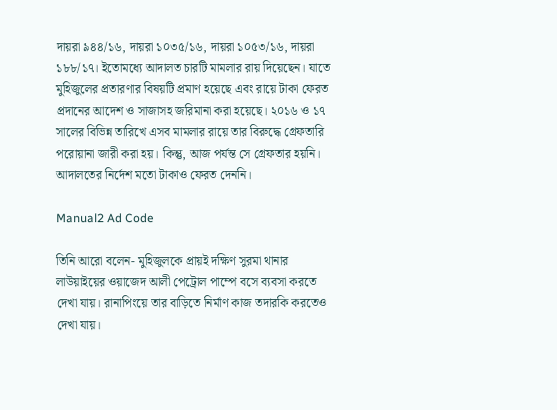দায়রা ৯৪৪/১৬, দায়রা ১০৩৫/১৬, দায়রা ১০৫৩/১৬, দায়রা ১৮৮/১৭। ইতোমধ্যে আদালত চারটি মামলার রায় দিয়েছেন। যাতে মুহিজুলের প্রতারণার বিষয়টি প্রমাণ হয়েছে এবং রায়ে টাকা ফেরত প্রদানের আদেশ ও সাজাসহ জরিমানা করা হয়েছে। ২০১৬ ও ১৭ সালের বিভিন্ন তারিখে এসব মামলার রায়ে তার বিরুদ্ধে গ্রেফতারি পরোয়ানা জারী করা হয়। কিন্তু, আজ পর্যন্ত সে গ্রেফতার হয়নি। আদালতের নির্দেশ মতো টাকাও ফেরত দেননি।

Manual2 Ad Code

তিনি আরো বলেন- মুহিজুলকে প্রায়ই দক্ষিণ সুরমা থানার লাউয়াইয়ের ওয়াজেদ আলী পেট্রোল পাম্পে বসে ব্যবসা করতে দেখা যায়। রানাপিংয়ে তার বাড়িতে নির্মাণ কাজ তদারকি করতেও দেখা যায়।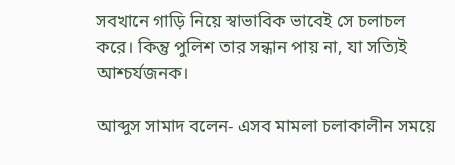সবখানে গাড়ি নিয়ে স্বাভাবিক ভাবেই সে চলাচল করে। কিন্তু পুলিশ তার সন্ধান পায় না, যা সত্যিই আশ্চর্যজনক।

আব্দুস সামাদ বলেন- এসব মামলা চলাকালীন সময়ে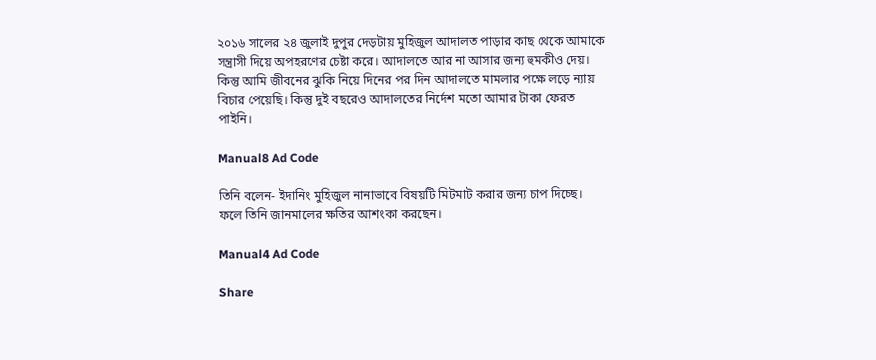২০১৬ সালের ২৪ জুলাই দুপুর দেড়টায় মুহিজুল আদালত পাড়ার কাছ থেকে আমাকে সন্ত্রাসী দিয়ে অপহরণের চেষ্টা করে। আদালতে আর না আসার জন্য হুমকীও দেয়। কিন্তু আমি জীবনের ঝুকি নিয়ে দিনের পর দিন আদালতে মামলার পক্ষে লড়ে ন্যায় বিচার পেয়েছি। কিন্তু দুই বছরেও আদালতের নির্দেশ মতো আমার টাকা ফেরত পাইনি।

Manual8 Ad Code

তিনি বলেন- ইদানিং মুহিজুল নানাভাবে বিষয়টি মিটমাট করার জন্য চাপ দিচ্ছে। ফলে তিনি জানমালের ক্ষতির আশংকা করছেন।

Manual4 Ad Code

Share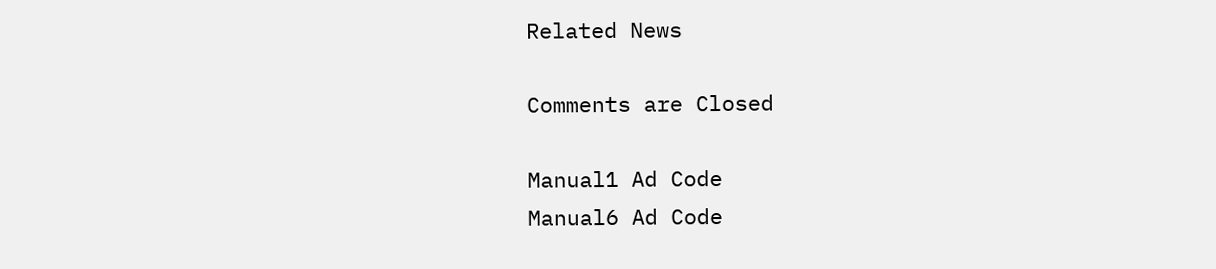Related News

Comments are Closed

Manual1 Ad Code
Manual6 Ad Code